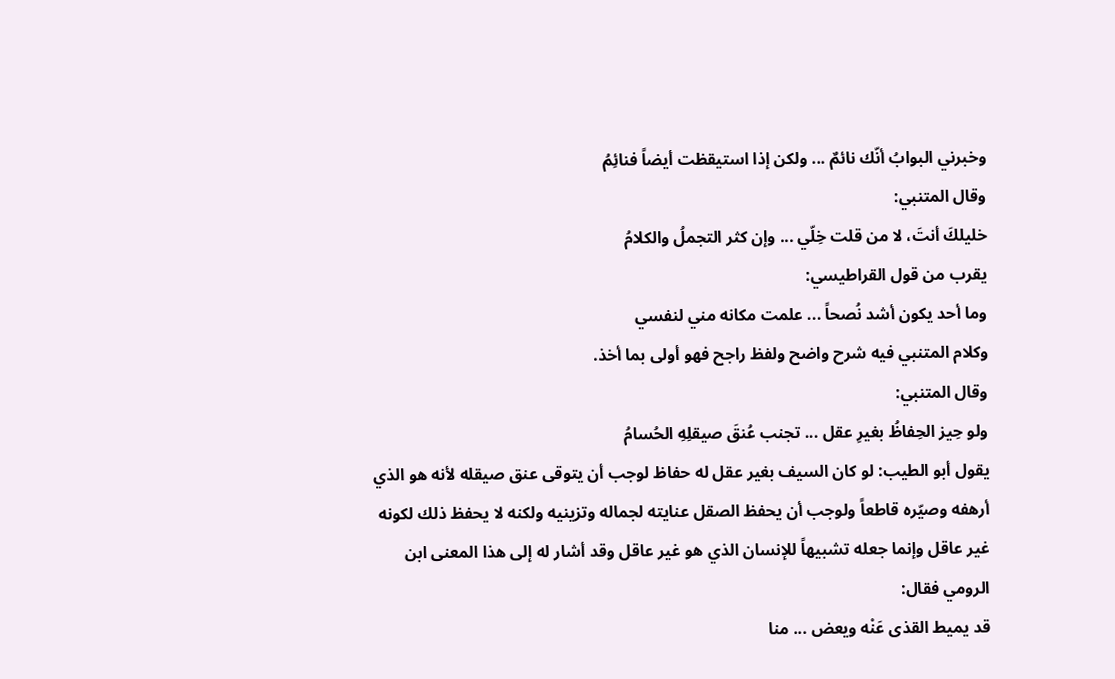وخبرني البوابُ أنّك نائمٌ ... ولكن إذا استيقظت أيضاً فنائِمُ
وقال المتنبي:
خليلكَ أنتَ، لا من قلت خِلّي ... وإن كثر التجملُ والكلامُ
يقرب من قول القراطيسي:
وما أحد يكون أشد نُصحاً ... علمت مكانه مني لنفسي
وكلام المتنبي فيه شرح واضح ولفظ راجح فهو أولى بما أخذ.
وقال المتنبي:
ولو حِيز الحِفاظُ بغيرِ عقل ... تجنب عُنقَ صيقلِهِ الحُسامُ
يقول أبو الطيب: لو كان السيف بغير عقل له حفاظ لوجب أن يتوقى عنق صيقله لأنه هو الذي أرهفه وصيّره قاطعاً ولوجب أن يحفظ الصقل عنايته لجماله وتزينيه ولكنه لا يحفظ ذلك لكونه غير عاقل وإنما جعله تشبيهاً للإنسان الذي هو غير عاقل وقد أشار له إلى هذا المعنى ابن الرومي فقال:
قد يميط القذى عَنْه ويعض ... منا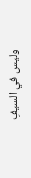وليس في السيفِ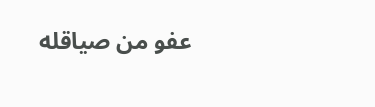عفو من صياقله